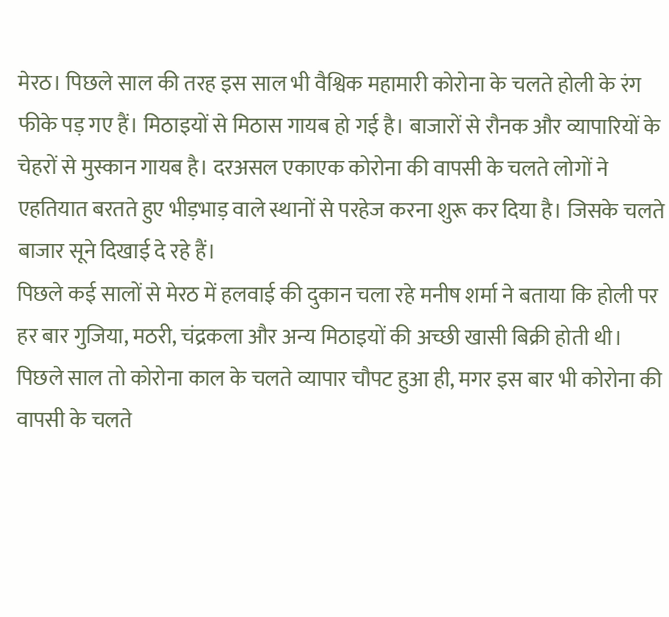मेरठ। पिछले साल की तरह इस साल भी वैश्विक महामारी कोरोना के चलते होली के रंग फीके पड़ गए हैं। मिठाइयों से मिठास गायब हो गई है। बाजारों से रौनक और व्यापारियों के चेहरों से मुस्कान गायब है। दरअसल एकाएक कोरोना की वापसी के चलते लोगों ने एहतियात बरतते हुए भीड़भाड़ वाले स्थानों से परहेज करना शुरू कर दिया है। जिसके चलते बाजार सूने दिखाई दे रहे हैं।
पिछले कई सालों से मेरठ में हलवाई की दुकान चला रहे मनीष शर्मा ने बताया कि होली पर हर बार गुजिया, मठरी, चंद्रकला और अन्य मिठाइयों की अच्छी खासी बिक्री होती थी। पिछले साल तो कोरोना काल के चलते व्यापार चौपट हुआ ही, मगर इस बार भी कोरोना की वापसी के चलते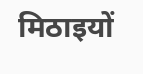मिठाइयों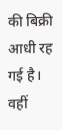की बिक्री आधी रह गई है।
वहीं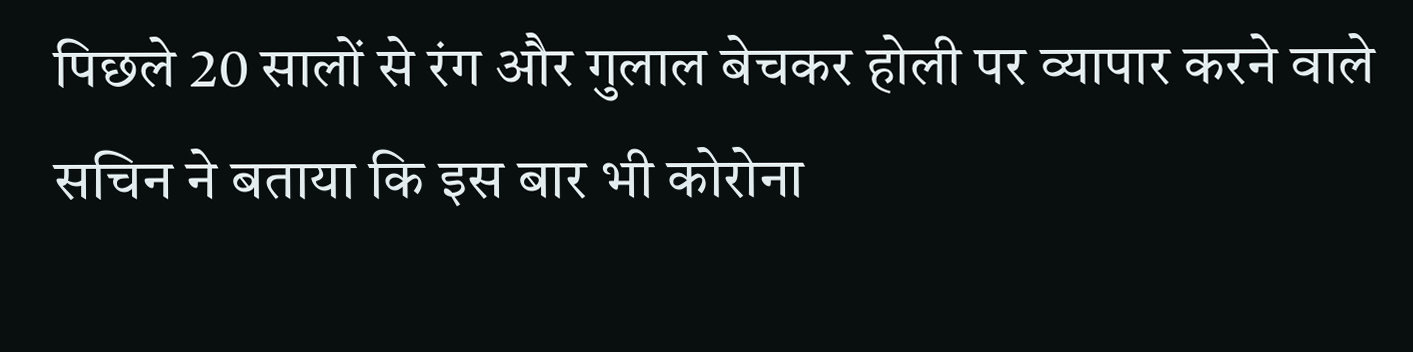पिछले 20 सालों से रंग और गुलाल बेचकर होली पर व्यापार करने वाले सचिन ने बताया कि इस बार भी कोरोना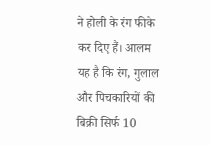ने होली के रंग फीके कर दिए हैं। आलम यह है कि रंग, गुलाल और पिचकारियों की बिक्री सिर्फ 10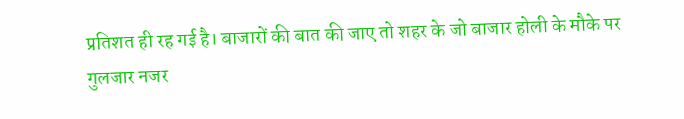प्रतिशत ही रह गई है। बाजारों की बात की जाए तो शहर के जो बाजार होली के मौके पर गुलजार नजर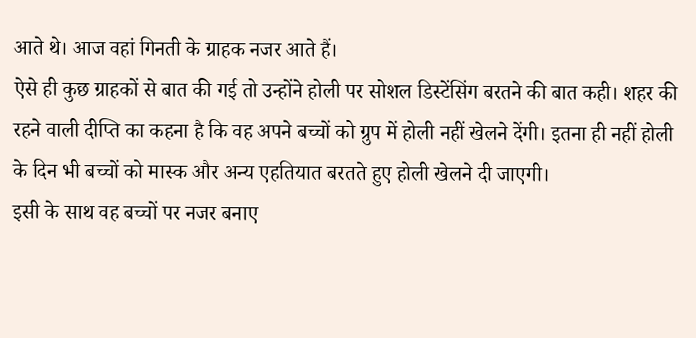आते थे। आज वहां गिनती के ग्राहक नजर आते हैं।
ऐसे ही कुछ ग्राहकों से बात की गई तो उन्होंने होली पर सोशल डिस्टेंसिंग बरतने की बात कही। शहर की रहने वाली दीप्ति का कहना है कि वह अपने बच्चों को ग्रुप में होली नहीं खेलने देंगी। इतना ही नहीं होली के दिन भी बच्चों को मास्क और अन्य एहतियात बरतते हुए होली खेलने दी जाएगी।
इसी के साथ वह बच्चों पर नजर बनाए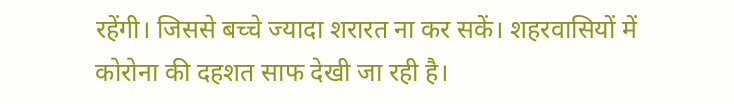रहेंगी। जिससे बच्चे ज्यादा शरारत ना कर सकें। शहरवासियों में कोरोना की दहशत साफ देखी जा रही है।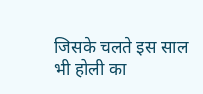जिसके चलते इस साल भी होली का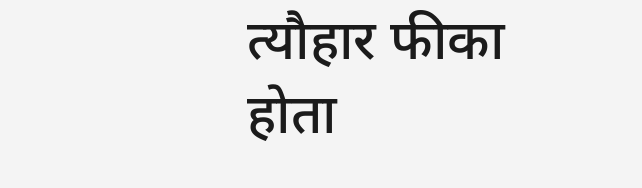त्यौहार फीका होता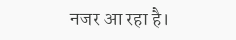नजर आ रहा है।